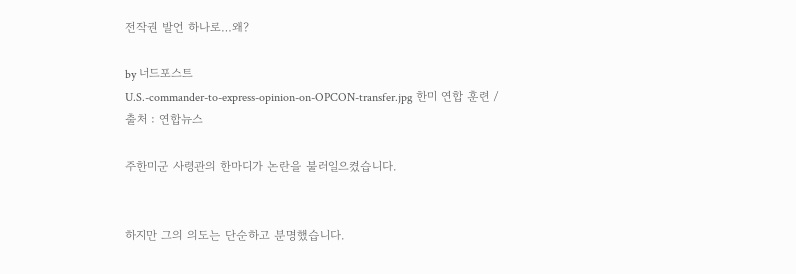전작권 발언 하나로…왜?

by 너드포스트
U.S.-commander-to-express-opinion-on-OPCON-transfer.jpg 한미 연합 훈련 / 출처 : 연합뉴스

주한미군 사령관의 한마디가 논란을 불러일으켰습니다.


하지만 그의 의도는 단순하고 분명했습니다.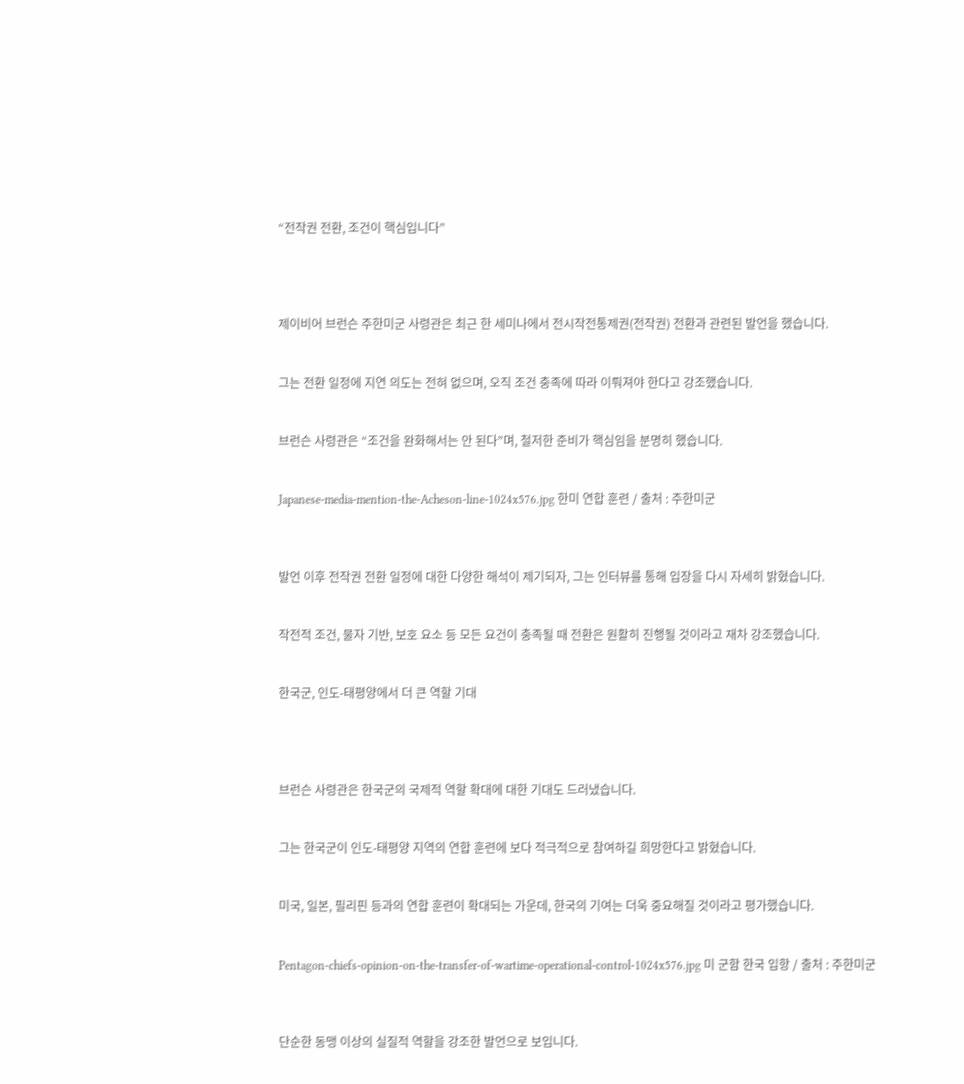“전작권 전환, 조건이 핵심입니다”




제이비어 브런슨 주한미군 사령관은 최근 한 세미나에서 전시작전통제권(전작권) 전환과 관련된 발언을 했습니다.


그는 전환 일정에 지연 의도는 전혀 없으며, 오직 조건 충족에 따라 이뤄져야 한다고 강조했습니다.


브런슨 사령관은 “조건을 완화해서는 안 된다”며, 철저한 준비가 핵심임을 분명히 했습니다.


Japanese-media-mention-the-Acheson-line-1024x576.jpg 한미 연합 훈련 / 출처 : 주한미군



발언 이후 전작권 전환 일정에 대한 다양한 해석이 제기되자, 그는 인터뷰를 통해 입장을 다시 자세히 밝혔습니다.


작전적 조건, 물자 기반, 보호 요소 등 모든 요건이 충족될 때 전환은 원활히 진행될 것이라고 재차 강조했습니다.


한국군, 인도-태평양에서 더 큰 역할 기대




브런슨 사령관은 한국군의 국제적 역할 확대에 대한 기대도 드러냈습니다.


그는 한국군이 인도-태평양 지역의 연합 훈련에 보다 적극적으로 참여하길 희망한다고 밝혔습니다.


미국, 일본, 필리핀 등과의 연합 훈련이 확대되는 가운데, 한국의 기여는 더욱 중요해질 것이라고 평가했습니다.


Pentagon-chiefs-opinion-on-the-transfer-of-wartime-operational-control-1024x576.jpg 미 군함 한국 입항 / 출처 : 주한미군



단순한 동맹 이상의 실질적 역할을 강조한 발언으로 보입니다.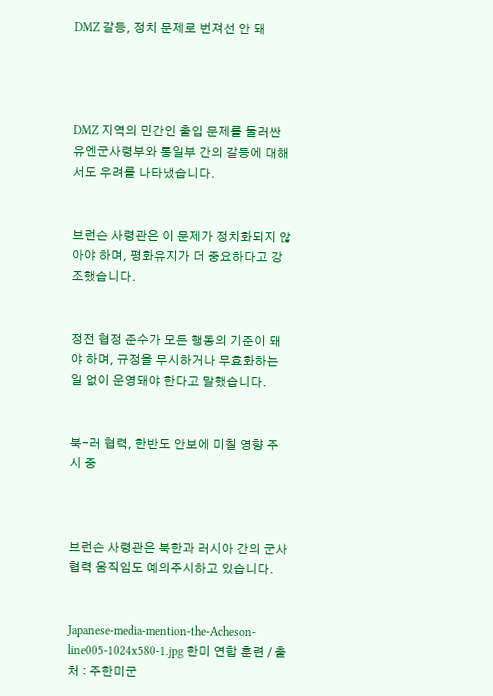DMZ 갈등, 정치 문제로 번져선 안 돼




DMZ 지역의 민간인 출입 문제를 둘러싼 유엔군사령부와 통일부 간의 갈등에 대해서도 우려를 나타냈습니다.


브런슨 사령관은 이 문제가 정치화되지 않아야 하며, 평화유지가 더 중요하다고 강조했습니다.


정전 협정 준수가 모든 행동의 기준이 돼야 하며, 규정을 무시하거나 무효화하는 일 없이 운영돼야 한다고 말했습니다.


북-러 협력, 한반도 안보에 미칠 영향 주시 중



브런슨 사령관은 북한과 러시아 간의 군사 협력 움직임도 예의주시하고 있습니다.


Japanese-media-mention-the-Acheson-line005-1024x580-1.jpg 한미 연합 훈련 / 출처 : 주한미군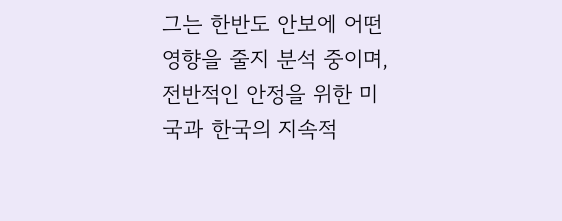그는 한반도 안보에 어떤 영향을 줄지 분석 중이며, 전반적인 안정을 위한 미국과 한국의 지속적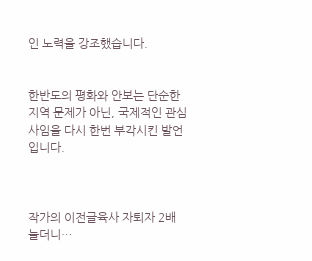인 노력을 강조했습니다.


한반도의 평화와 안보는 단순한 지역 문제가 아닌, 국제적인 관심사임을 다시 한번 부각시킨 발언입니다.



작가의 이전글육사 자퇴자 2배 늘더니…